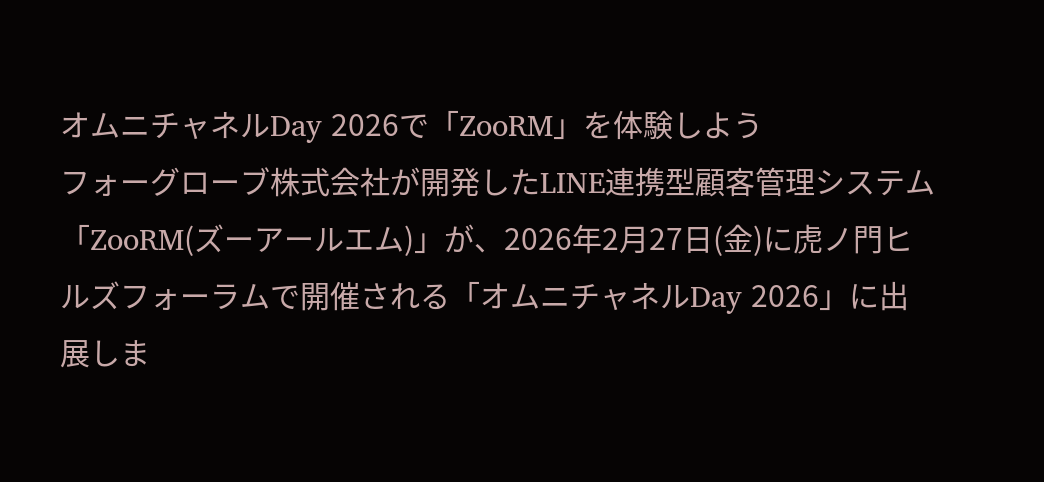オムニチャネルDay 2026で「ZooRM」を体験しよう
フォーグローブ株式会社が開発したLINE連携型顧客管理システム「ZooRM(ズーアールエム)」が、2026年2月27日(金)に虎ノ門ヒルズフォーラムで開催される「オムニチャネルDay 2026」に出展しま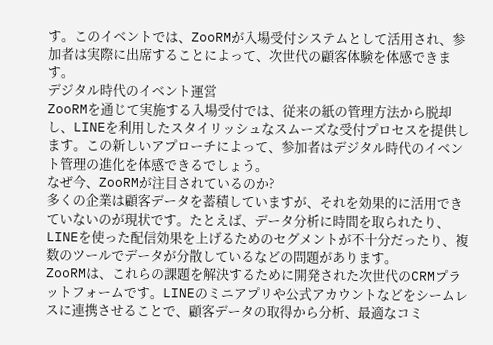す。このイベントでは、ZooRMが入場受付システムとして活用され、参加者は実際に出席することによって、次世代の顧客体験を体感できます。
デジタル時代のイベント運営
ZooRMを通じて実施する入場受付では、従来の紙の管理方法から脱却し、LINEを利用したスタイリッシュなスムーズな受付プロセスを提供します。この新しいアプローチによって、参加者はデジタル時代のイベント管理の進化を体感できるでしょう。
なぜ今、ZooRMが注目されているのか?
多くの企業は顧客データを蓄積していますが、それを効果的に活用できていないのが現状です。たとえば、データ分析に時間を取られたり、LINEを使った配信効果を上げるためのセグメントが不十分だったり、複数のツールでデータが分散しているなどの問題があります。
ZooRMは、これらの課題を解決するために開発された次世代のCRMプラットフォームです。LINEのミニアプリや公式アカウントなどをシームレスに連携させることで、顧客データの取得から分析、最適なコミ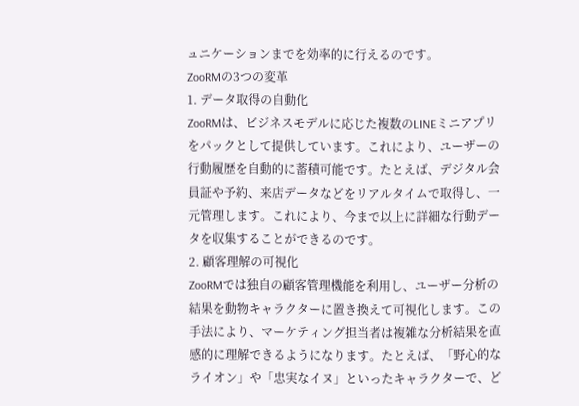ュニケーションまでを効率的に行えるのです。
ZooRMの3つの変革
1. データ取得の自動化
ZooRMは、ビジネスモデルに応じた複数のLINEミニアプリをパックとして提供しています。これにより、ユーザーの行動履歴を自動的に蓄積可能です。たとえば、デジタル会員証や予約、来店データなどをリアルタイムで取得し、一元管理します。これにより、今まで以上に詳細な行動データを収集することができるのです。
2. 顧客理解の可視化
ZooRMでは独自の顧客管理機能を利用し、ユーザー分析の結果を動物キャラクターに置き換えて可視化します。この手法により、マーケティング担当者は複雑な分析結果を直感的に理解できるようになります。たとえば、「野心的なライオン」や「忠実なイヌ」といったキャラクターで、ど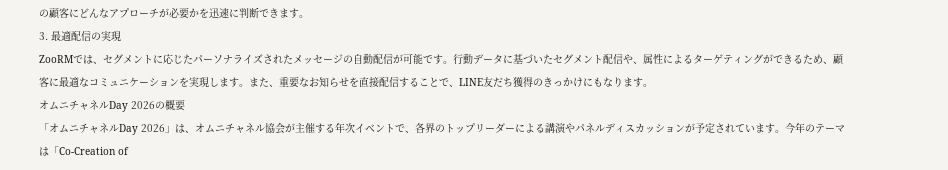の顧客にどんなアプローチが必要かを迅速に判断できます。
3. 最適配信の実現
ZooRMでは、セグメントに応じたパーソナライズされたメッセージの自動配信が可能です。行動データに基づいたセグメント配信や、属性によるターゲティングができるため、顧客に最適なコミュニケーションを実現します。また、重要なお知らせを直接配信することで、LINE友だち獲得のきっかけにもなります。
オムニチャネルDay 2026の概要
「オムニチャネルDay 2026」は、オムニチャネル協会が主催する年次イベントで、各界のトップリーダーによる講演やパネルディスカッションが予定されています。今年のテーマは「Co-Creation of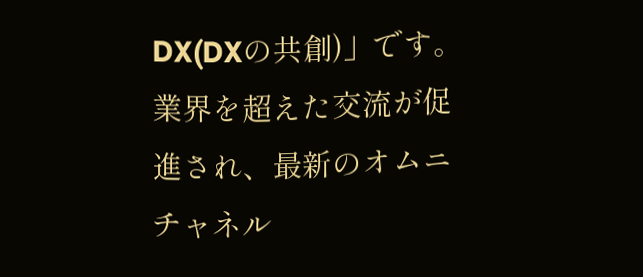DX(DXの共創)」です。業界を超えた交流が促進され、最新のオムニチャネル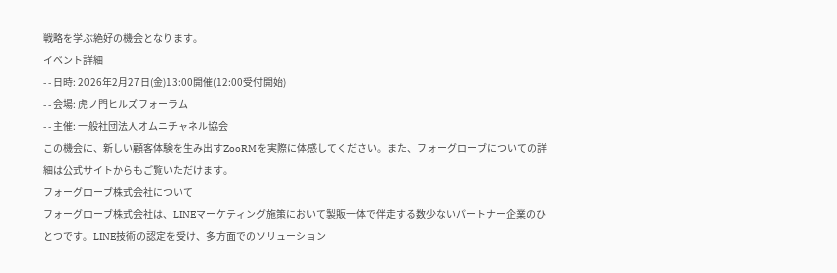戦略を学ぶ絶好の機会となります。
イベント詳細
- - 日時: 2026年2月27日(金)13:00開催(12:00受付開始)
- - 会場: 虎ノ門ヒルズフォーラム
- - 主催: 一般社団法人オムニチャネル協会
この機会に、新しい顧客体験を生み出すZooRMを実際に体感してください。また、フォーグローブについての詳細は公式サイトからもご覧いただけます。
フォーグローブ株式会社について
フォーグローブ株式会社は、LINEマーケティング施策において製販一体で伴走する数少ないパートナー企業のひとつです。LINE技術の認定を受け、多方面でのソリューション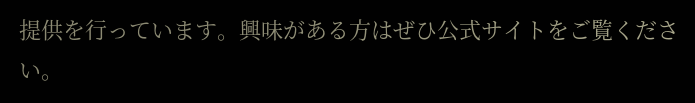提供を行っています。興味がある方はぜひ公式サイトをご覧ください。